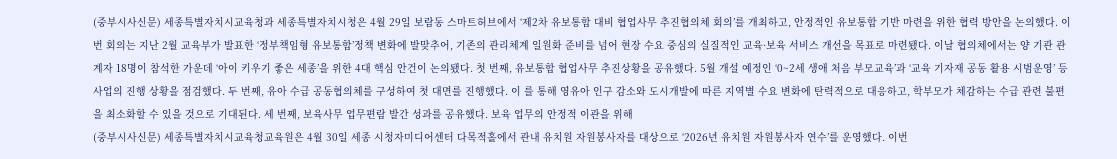(중부시사신문) 세종특별자치시교육청과 세종특별자치시청은 4월 29일 보람동 스마트허브에서 ‘제2차 유보통합 대비 협업사무 추진협의체 회의’를 개최하고, 안정적인 유보통합 기반 마련을 위한 협력 방안을 논의했다. 이번 회의는 지난 2월 교육부가 발표한 ‘정부책임형 유보통합’정책 변화에 발맞추어, 기존의 관리체계 일원화 준비를 넘어 현장 수요 중심의 실질적인 교육·보육 서비스 개선을 목표로 마련됐다. 이날 협의체에서는 양 기관 관계자 18명이 참석한 가운데 ‘아이 키우기 좋은 세종’을 위한 4대 핵심 안건이 논의됐다. 첫 번째, 유보통합 협업사무 추진상황을 공유했다. 5월 개설 예정인 ‘0~2세 생애 처음 부모교육’과 ‘교육 기자재 공동 활용 시범운영’ 등 사업의 진행 상황을 점검했다. 두 번째, 유아 수급 공동협의체를 구성하여 첫 대면를 진행했다. 이 를 통해 영유아 인구 감소와 도시개발에 따른 지역별 수요 변화에 탄력적으로 대응하고, 학부모가 체감하는 수급 관련 불편을 최소화할 수 있을 것으로 기대된다. 세 번째, 보육사무 업무편람 발간 성과를 공유했다. 보육 업무의 안정적 이관을 위해
(중부시사신문) 세종특별자치시교육청교육원은 4월 30일 세종 시청자미디어센터 다목적홀에서 관내 유치원 자원봉사자를 대상으로 ‘2026년 유치원 자원봉사자 연수’를 운영했다. 이번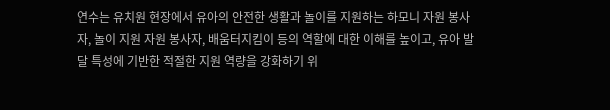연수는 유치원 현장에서 유아의 안전한 생활과 놀이를 지원하는 하모니 자원 봉사자, 놀이 지원 자원 봉사자, 배움터지킴이 등의 역할에 대한 이해를 높이고, 유아 발달 특성에 기반한 적절한 지원 역량을 강화하기 위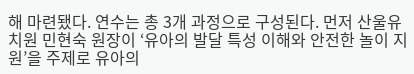해 마련됐다. 연수는 총 3개 과정으로 구성된다. 먼저 산울유치원 민현숙 원장이 ‘유아의 발달 특성 이해와 안전한 놀이 지원’을 주제로 유아의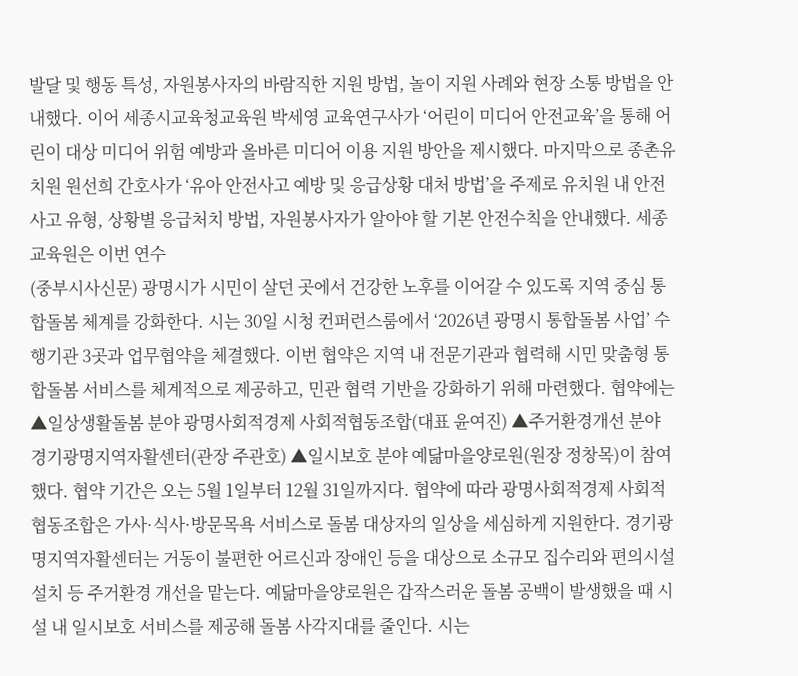발달 및 행동 특성, 자원봉사자의 바람직한 지원 방법, 놀이 지원 사례와 현장 소통 방법을 안내했다. 이어 세종시교육청교육원 박세영 교육연구사가 ‘어린이 미디어 안전교육’을 통해 어린이 대상 미디어 위험 예방과 올바른 미디어 이용 지원 방안을 제시했다. 마지막으로 종촌유치원 원선희 간호사가 ‘유아 안전사고 예방 및 응급상황 대처 방법’을 주제로 유치원 내 안전사고 유형, 상황별 응급처치 방법, 자원봉사자가 알아야 할 기본 안전수칙을 안내했다. 세종교육원은 이번 연수
(중부시사신문) 광명시가 시민이 살던 곳에서 건강한 노후를 이어갈 수 있도록 지역 중심 통합돌봄 체계를 강화한다. 시는 30일 시청 컨퍼런스룸에서 ‘2026년 광명시 통합돌봄 사업’ 수행기관 3곳과 업무협약을 체결했다. 이번 협약은 지역 내 전문기관과 협력해 시민 맞춤형 통합돌봄 서비스를 체계적으로 제공하고, 민관 협력 기반을 강화하기 위해 마련했다. 협약에는 ▲일상생활돌봄 분야 광명사회적경제 사회적협동조합(대표 윤여진) ▲주거환경개선 분야 경기광명지역자활센터(관장 주관호) ▲일시보호 분야 예닮마을양로원(원장 정창목)이 참여했다. 협약 기간은 오는 5월 1일부터 12월 31일까지다. 협약에 따라 광명사회적경제 사회적협동조합은 가사·식사·방문목욕 서비스로 돌봄 대상자의 일상을 세심하게 지원한다. 경기광명지역자활센터는 거동이 불편한 어르신과 장애인 등을 대상으로 소규모 집수리와 편의시설 설치 등 주거환경 개선을 맡는다. 예닮마을양로원은 갑작스러운 돌봄 공백이 발생했을 때 시설 내 일시보호 서비스를 제공해 돌봄 사각지대를 줄인다. 시는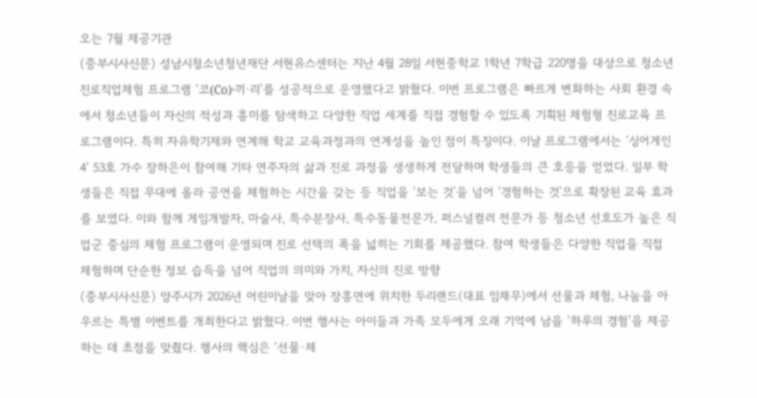오는 7월 제공기관
(중부시사신문) 성남시청소년청년재단 서현유스센터는 지난 4월 28일 서현중학교 1학년 7학급 220명을 대상으로 청소년 진로직업체험 프로그램 ‘코(Co)·끼·리’를 성공적으로 운영했다고 밝혔다. 이번 프로그램은 빠르게 변화하는 사회 환경 속에서 청소년들이 자신의 적성과 흥미를 탐색하고 다양한 직업 세계를 직접 경험할 수 있도록 기획된 체험형 진로교육 프로그램이다. 특히 자유학기제와 연계해 학교 교육과정과의 연계성을 높인 점이 특징이다. 이날 프로그램에서는 ‘싱어게인4’ 53호 가수 장하은이 참여해 기타 연주자의 삶과 진로 과정을 생생하게 전달하며 학생들의 큰 호응을 얻었다. 일부 학생들은 직접 무대에 올라 공연을 체험하는 시간을 갖는 등 직업을 ‘보는 것’을 넘어 ‘경험하는 것’으로 확장된 교육 효과를 보였다. 이와 함께 게임개발자, 마술사, 특수분장사, 특수동물전문가, 퍼스널컬러 전문가 등 청소년 선호도가 높은 직업군 중심의 체험 프로그램이 운영되며 진로 선택의 폭을 넓히는 기회를 제공했다. 참여 학생들은 다양한 직업을 직접 체험하며 단순한 정보 습득을 넘어 직업의 의미와 가치, 자신의 진로 방향
(중부시사신문) 양주시가 2026년 어린이날을 맞아 장흥면에 위치한 두리랜드(대표 임채무)에서 선물과 체험, 나눔을 아우르는 특별 이벤트를 개최한다고 밝혔다. 이번 행사는 아이들과 가족 모두에게 오래 기억에 남을 ‘하루의 경험’을 제공하는 데 초점을 맞췄다. 행사의 핵심은 ‘선물·체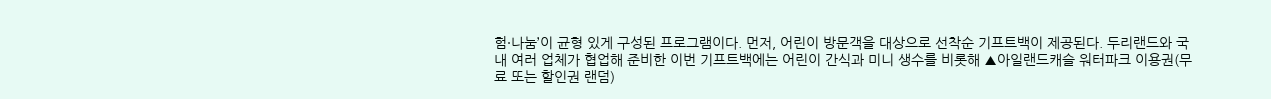험·나눔’이 균형 있게 구성된 프로그램이다. 먼저, 어린이 방문객을 대상으로 선착순 기프트백이 제공된다. 두리랜드와 국내 여러 업체가 협업해 준비한 이번 기프트백에는 어린이 간식과 미니 생수를 비롯해 ▲아일랜드캐슬 워터파크 이용권(무료 또는 할인권 랜덤)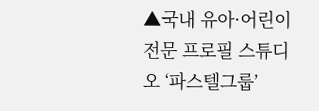▲국내 유아·어린이 전문 프로필 스튜디오 ‘파스텔그룹’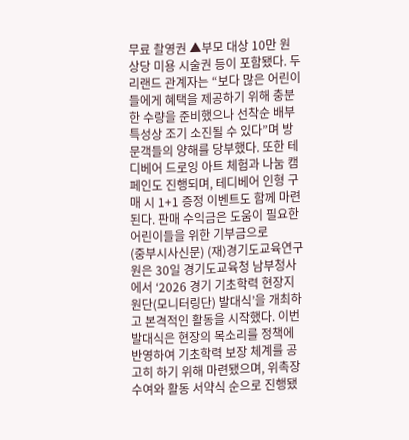무료 촬영권 ▲부모 대상 10만 원 상당 미용 시술권 등이 포함됐다. 두리랜드 관계자는 “보다 많은 어린이들에게 혜택을 제공하기 위해 충분한 수량을 준비했으나 선착순 배부 특성상 조기 소진될 수 있다”며 방문객들의 양해를 당부했다. 또한 테디베어 드로잉 아트 체험과 나눔 캠페인도 진행되며, 테디베어 인형 구매 시 1+1 증정 이벤트도 함께 마련된다. 판매 수익금은 도움이 필요한 어린이들을 위한 기부금으로
(중부시사신문) (재)경기도교육연구원은 30일 경기도교육청 남부청사에서 ‘2026 경기 기초학력 현장지원단(모니터링단) 발대식’을 개최하고 본격적인 활동을 시작했다. 이번 발대식은 현장의 목소리를 정책에 반영하여 기초학력 보장 체계를 공고히 하기 위해 마련됐으며, 위촉장 수여와 활동 서약식 순으로 진행됐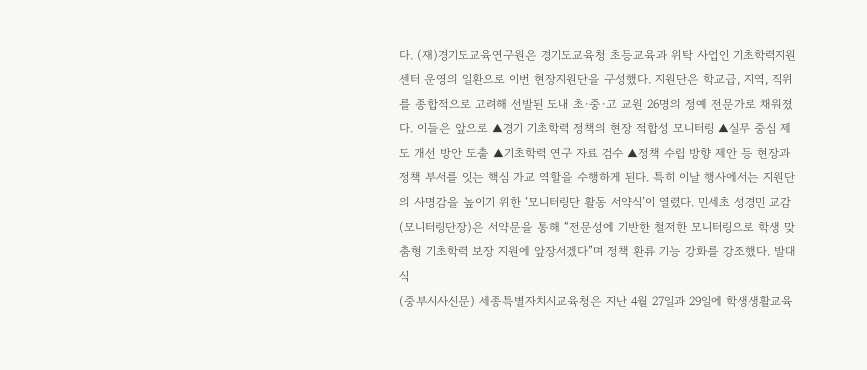다. (재)경기도교육연구원은 경기도교육청 초등교육과 위탁 사업인 기초학력지원센터 운영의 일환으로 이번 현장지원단을 구성했다. 지원단은 학교급, 지역, 직위를 종합적으로 고려해 선발된 도내 초·중·고 교원 26명의 정예 전문가로 채워졌다. 이들은 앞으로 ▲경기 기초학력 정책의 현장 적합성 모니터링 ▲실무 중심 제도 개선 방안 도출 ▲기초학력 연구 자료 검수 ▲정책 수립 방향 제안 등 현장과 정책 부서를 잇는 핵심 가교 역할을 수행하게 된다. 특히 이날 행사에서는 지원단의 사명감을 높이기 위한 ‘모니터링단 활동 서약식’이 열렸다. 민세초 성경민 교감(모니터링단장)은 서약문을 통해 “전문성에 기반한 철저한 모니터링으로 학생 맞춤형 기초학력 보장 지원에 앞장서겠다”며 정책 환류 기능 강화를 강조했다. 발대식
(중부시사신문) 세종특별자치시교육청은 지난 4월 27일과 29일에 학생생활교육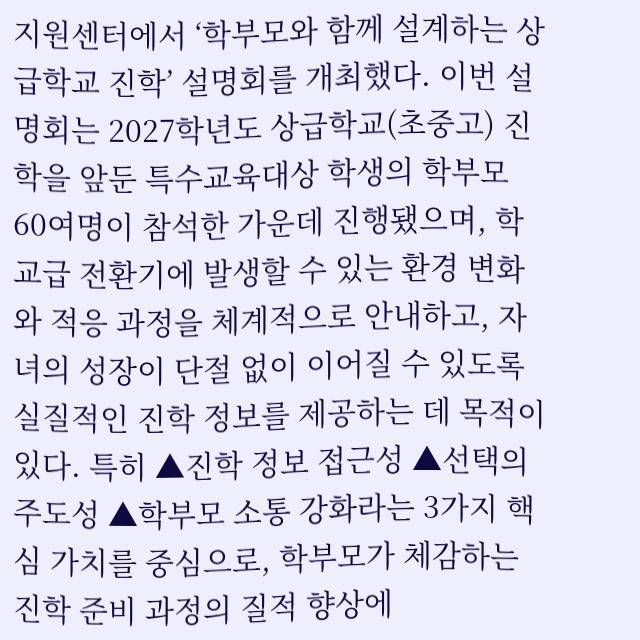지원센터에서 ‘학부모와 함께 설계하는 상급학교 진학’ 설명회를 개최했다. 이번 설명회는 2027학년도 상급학교(초중고) 진학을 앞둔 특수교육대상 학생의 학부모 60여명이 참석한 가운데 진행됐으며, 학교급 전환기에 발생할 수 있는 환경 변화와 적응 과정을 체계적으로 안내하고, 자녀의 성장이 단절 없이 이어질 수 있도록 실질적인 진학 정보를 제공하는 데 목적이 있다. 특히 ▲진학 정보 접근성 ▲선택의 주도성 ▲학부모 소통 강화라는 3가지 핵심 가치를 중심으로, 학부모가 체감하는 진학 준비 과정의 질적 향상에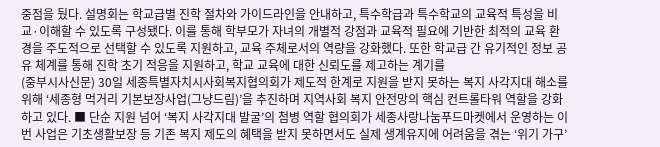중점을 뒀다. 설명회는 학교급별 진학 절차와 가이드라인을 안내하고, 특수학급과 특수학교의 교육적 특성을 비교·이해할 수 있도록 구성됐다. 이를 통해 학부모가 자녀의 개별적 강점과 교육적 필요에 기반한 최적의 교육 환경을 주도적으로 선택할 수 있도록 지원하고, 교육 주체로서의 역량을 강화했다. 또한 학교급 간 유기적인 정보 공유 체계를 통해 진학 초기 적응을 지원하고, 학교 교육에 대한 신뢰도를 제고하는 계기를
(중부시사신문) 30일 세종특별자치시사회복지협의회가 제도적 한계로 지원을 받지 못하는 복지 사각지대 해소를 위해 ‘세종형 먹거리 기본보장사업(그냥드림)’을 추진하며 지역사회 복지 안전망의 핵심 컨트롤타워 역할을 강화하고 있다. ■ 단순 지원 넘어 ‘복지 사각지대 발굴’의 첨병 역할 협의회가 세종사랑나눔푸드마켓에서 운영하는 이번 사업은 기초생활보장 등 기존 복지 제도의 혜택을 받지 못하면서도 실제 생계유지에 어려움을 겪는 ‘위기 가구’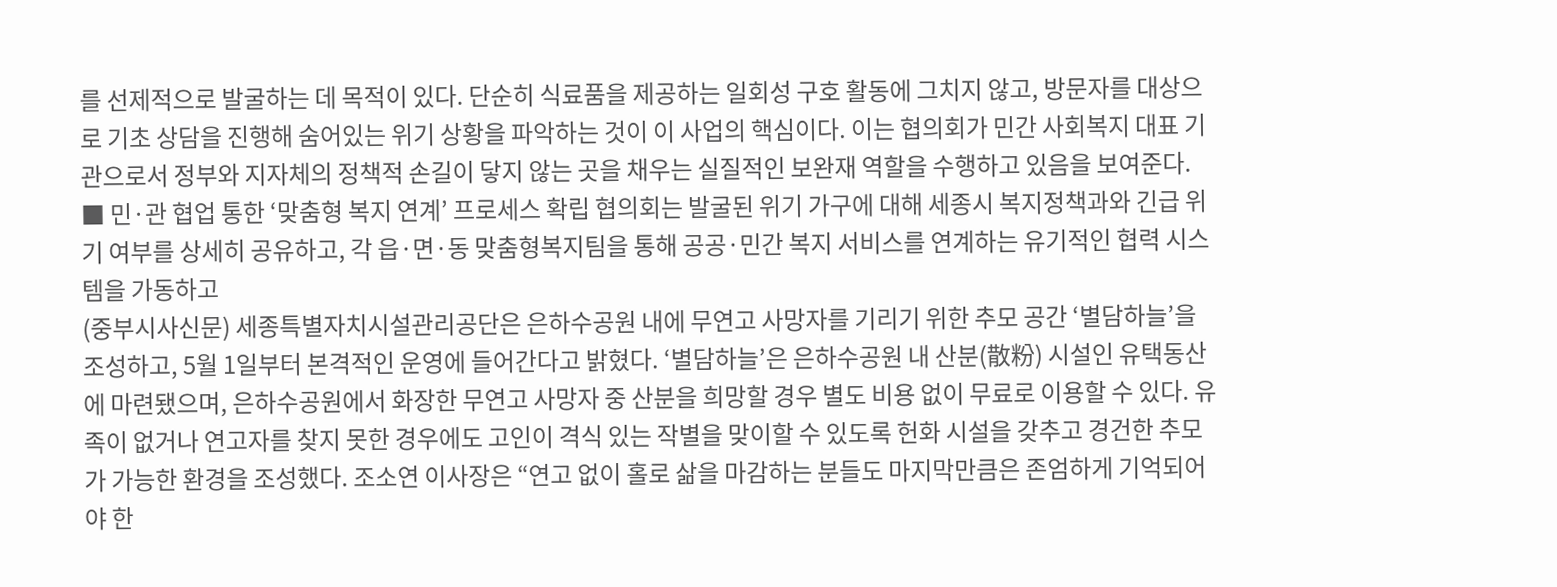를 선제적으로 발굴하는 데 목적이 있다. 단순히 식료품을 제공하는 일회성 구호 활동에 그치지 않고, 방문자를 대상으로 기초 상담을 진행해 숨어있는 위기 상황을 파악하는 것이 이 사업의 핵심이다. 이는 협의회가 민간 사회복지 대표 기관으로서 정부와 지자체의 정책적 손길이 닿지 않는 곳을 채우는 실질적인 보완재 역할을 수행하고 있음을 보여준다. ■ 민·관 협업 통한 ‘맞춤형 복지 연계’ 프로세스 확립 협의회는 발굴된 위기 가구에 대해 세종시 복지정책과와 긴급 위기 여부를 상세히 공유하고, 각 읍·면·동 맞춤형복지팀을 통해 공공·민간 복지 서비스를 연계하는 유기적인 협력 시스템을 가동하고
(중부시사신문) 세종특별자치시설관리공단은 은하수공원 내에 무연고 사망자를 기리기 위한 추모 공간 ‘별담하늘’을 조성하고, 5월 1일부터 본격적인 운영에 들어간다고 밝혔다. ‘별담하늘’은 은하수공원 내 산분(散粉) 시설인 유택동산에 마련됐으며, 은하수공원에서 화장한 무연고 사망자 중 산분을 희망할 경우 별도 비용 없이 무료로 이용할 수 있다. 유족이 없거나 연고자를 찾지 못한 경우에도 고인이 격식 있는 작별을 맞이할 수 있도록 헌화 시설을 갖추고 경건한 추모가 가능한 환경을 조성했다. 조소연 이사장은 “연고 없이 홀로 삶을 마감하는 분들도 마지막만큼은 존엄하게 기억되어야 한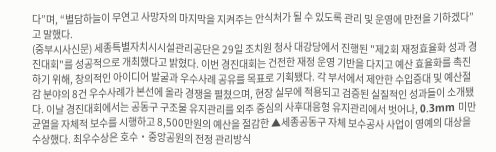다”며, “별담하늘이 무연고 사망자의 마지막을 지켜주는 안식처가 될 수 있도록 관리 및 운영에 만전을 기하겠다”고 말했다.
(중부시사신문) 세종특별자치시시설관리공단은 29일 조치원 청사 대강당에서 진행된 "제2회 재정효율화 성과 경진대회"를 성공적으로 개최했다고 밝혔다. 이번 경진대회는 건전한 재정 운영 기반을 다지고 예산 효율화를 촉진하기 위해, 창의적인 아이디어 발굴과 우수사례 공유를 목표로 기획됐다. 각 부서에서 제안한 수입증대 및 예산절감 분야의 8건 우수사례가 본선에 올라 경쟁을 펼쳤으며, 현장 실무에 적용되고 검증된 실질적인 성과들이 소개됐다. 이날 경진대회에서는 공동구 구조물 유지관리를 외주 중심의 사후대응형 유지관리에서 벗어나, 0.3mm 미만 균열을 자체적 보수를 시행하고 8,500만원의 예산을 절감한 ▲세종공동구 자체 보수공사 사업이 영예의 대상을 수상했다. 최우수상은 호수‧중앙공원의 전정 관리방식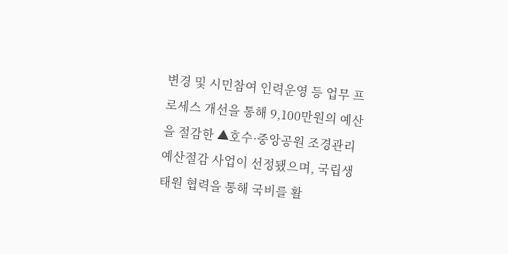변경 및 시민참여 인력운영 등 업무 프로세스 개선을 통해 9,100만원의 예산을 절감한 ▲호수·중앙공원 조경관리 예산절감 사업이 선정됐으며, 국립생태원 협력을 통해 국비를 활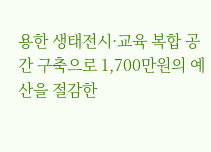용한 생태전시·교육 복합 공간 구축으로 1,700만원의 예산을 절감한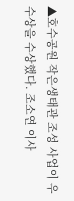▲호수공원 작은생태관 조성 사업이 우수상을 수상했다. 조소연 이사